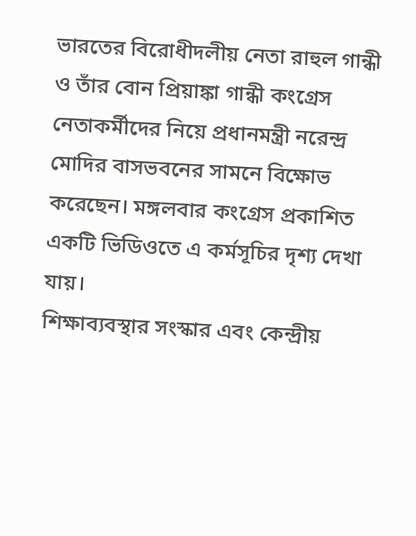ভারতের বিরোধীদলীয় নেতা রাহুল গান্ধী ও তাঁর বোন প্রিয়াঙ্কা গান্ধী কংগ্রেস নেতাকর্মীদের নিয়ে প্রধানমন্ত্রী নরেন্দ্র মোদির বাসভবনের সামনে বিক্ষোভ করেছেন। মঙ্গলবার কংগ্রেস প্রকাশিত একটি ভিডিওতে এ কর্মসূচির দৃশ্য দেখা যায়।
শিক্ষাব্যবস্থার সংস্কার এবং কেন্দ্রীয়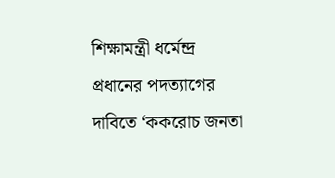শিক্ষামন্ত্রী ধর্মেন্দ্র প্রধানের পদত্যাগের দাবিতে ‘ককরোচ জনতা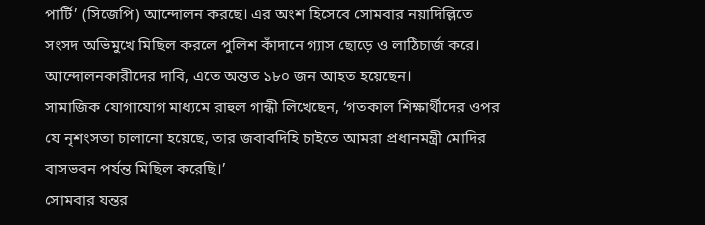পার্টি’ (সিজেপি) আন্দোলন করছে। এর অংশ হিসেবে সোমবার নয়াদিল্লিতে সংসদ অভিমুখে মিছিল করলে পুলিশ কাঁদানে গ্যাস ছোড়ে ও লাঠিচার্জ করে। আন্দোলনকারীদের দাবি, এতে অন্তত ১৮০ জন আহত হয়েছেন।
সামাজিক যোগাযোগ মাধ্যমে রাহুল গান্ধী লিখেছেন, ‘গতকাল শিক্ষার্থীদের ওপর যে নৃশংসতা চালানো হয়েছে, তার জবাবদিহি চাইতে আমরা প্রধানমন্ত্রী মোদির বাসভবন পর্যন্ত মিছিল করেছি।’
সোমবার যন্তর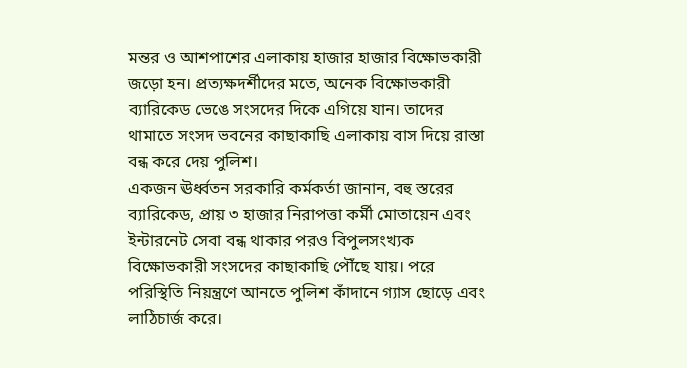মন্তর ও আশপাশের এলাকায় হাজার হাজার বিক্ষোভকারী জড়ো হন। প্রত্যক্ষদর্শীদের মতে, অনেক বিক্ষোভকারী ব্যারিকেড ভেঙে সংসদের দিকে এগিয়ে যান। তাদের থামাতে সংসদ ভবনের কাছাকাছি এলাকায় বাস দিয়ে রাস্তা বন্ধ করে দেয় পুলিশ।
একজন ঊর্ধ্বতন সরকারি কর্মকর্তা জানান, বহু স্তরের ব্যারিকেড, প্রায় ৩ হাজার নিরাপত্তা কর্মী মোতায়েন এবং ইন্টারনেট সেবা বন্ধ থাকার পরও বিপুলসংখ্যক বিক্ষোভকারী সংসদের কাছাকাছি পৌঁছে যায়। পরে পরিস্থিতি নিয়ন্ত্রণে আনতে পুলিশ কাঁদানে গ্যাস ছোড়ে এবং লাঠিচার্জ করে।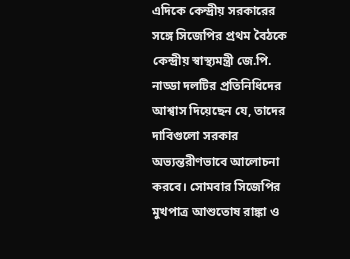এদিকে কেন্দ্রীয় সরকারের সঙ্গে সিজেপির প্রথম বৈঠকে কেন্দ্রীয় স্বাস্থ্যমন্ত্রী জে.পি. নাড্ডা দলটির প্রতিনিধিদের আশ্বাস দিয়েছেন যে, তাদের দাবিগুলো সরকার অভ্যন্তরীণভাবে আলোচনা করবে। সোমবার সিজেপির মুখপাত্র আশুতোষ রাঙ্কা ও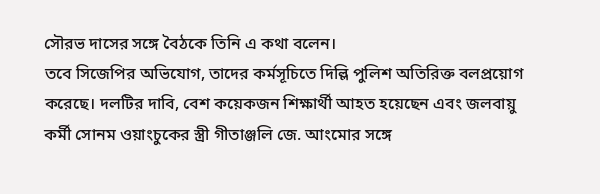সৌরভ দাসের সঙ্গে বৈঠকে তিনি এ কথা বলেন।
তবে সিজেপির অভিযোগ, তাদের কর্মসূচিতে দিল্লি পুলিশ অতিরিক্ত বলপ্রয়োগ করেছে। দলটির দাবি, বেশ কয়েকজন শিক্ষার্থী আহত হয়েছেন এবং জলবায়ু কর্মী সোনম ওয়াংচুকের স্ত্রী গীতাঞ্জলি জে. আংমোর সঙ্গে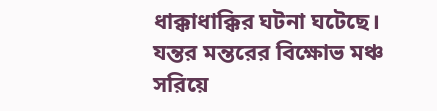ধাক্কাধাক্কির ঘটনা ঘটেছে।
যন্তর মন্তরের বিক্ষোভ মঞ্চ সরিয়ে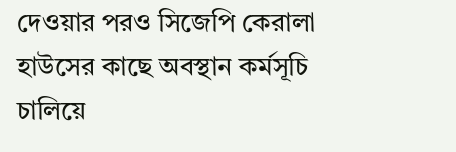দেওয়ার পরও সিজেপি কেরালা হাউসের কাছে অবস্থান কর্মসূচি চালিয়ে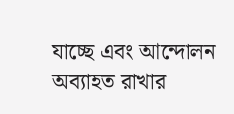যাচ্ছে এবং আন্দোলন অব্যাহত রাখার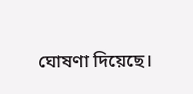ঘোষণা দিয়েছে।